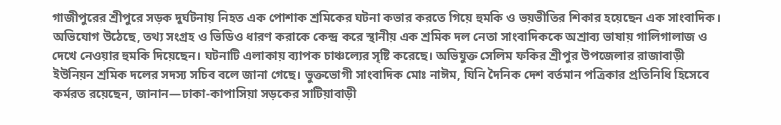গাজীপুরের শ্রীপুরে সড়ক দুর্ঘটনায় নিহত এক পোশাক শ্রমিকের ঘটনা কভার করতে গিয়ে হুমকি ও ভয়ভীতির শিকার হয়েছেন এক সাংবাদিক। অভিযোগ উঠেছে, তথ্য সংগ্রহ ও ভিডিও ধারণ করাকে কেন্দ্র করে স্থানীয় এক শ্রমিক দল নেতা সাংবাদিককে অশ্রাব্য ভাষায় গালিগালাজ ও দেখে নেওয়ার হুমকি দিয়েছেন। ঘটনাটি এলাকায় ব্যাপক চাঞ্চল্যের সৃষ্টি করেছে। অভিযুক্ত সেলিম ফকির শ্রীপুর উপজেলার রাজাবাড়ী ইউনিয়ন শ্রমিক দলের সদস্য সচিব বলে জানা গেছে। ভুক্তভোগী সাংবাদিক মোঃ নাঈম, যিনি দৈনিক দেশ বর্তমান পত্রিকার প্রতিনিধি হিসেবে কর্মরত রয়েছেন, জানান—ঢাকা-কাপাসিয়া সড়কের সাটিয়াবাড়ী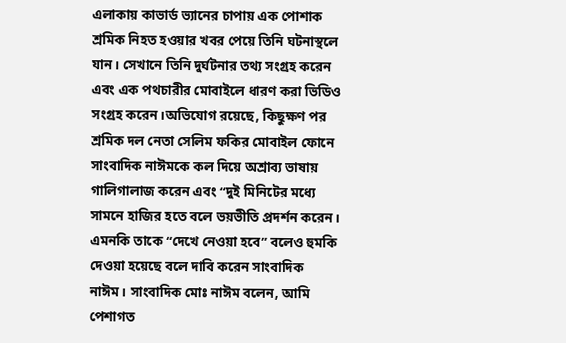এলাকায় কাভার্ড ভ্যানের চাপায় এক পোশাক শ্রমিক নিহত হওয়ার খবর পেয়ে তিনি ঘটনাস্থলে যান। সেখানে তিনি দুর্ঘটনার তথ্য সংগ্রহ করেন এবং এক পথচারীর মোবাইলে ধারণ করা ভিডিও সংগ্রহ করেন।অভিযোগ রয়েছে, কিছুক্ষণ পর শ্রমিক দল নেতা সেলিম ফকির মোবাইল ফোনে সাংবাদিক নাঈমকে কল দিয়ে অশ্রাব্য ভাষায় গালিগালাজ করেন এবং “দুই মিনিটের মধ্যে সামনে হাজির হতে বলে ভয়ভীতি প্রদর্শন করেন। এমনকি তাকে “দেখে নেওয়া হবে” বলেও হুমকি দেওয়া হয়েছে বলে দাবি করেন সাংবাদিক নাঈম। সাংবাদিক মোঃ নাঈম বলেন, আমি পেশাগত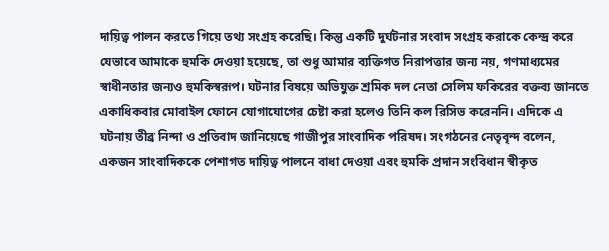দায়িত্ব পালন করতে গিয়ে তথ্য সংগ্রহ করেছি। কিন্তু একটি দুর্ঘটনার সংবাদ সংগ্রহ করাকে কেন্দ্র করে যেভাবে আমাকে হুমকি দেওয়া হয়েছে, তা শুধু আমার ব্যক্তিগত নিরাপত্তার জন্য নয়, গণমাধ্যমের স্বাধীনতার জন্যও হুমকিস্বরূপ। ঘটনার বিষয়ে অভিযুক্ত শ্রমিক দল নেতা সেলিম ফকিরের বক্তব্য জানতে একাধিকবার মোবাইল ফোনে যোগাযোগের চেষ্টা করা হলেও তিনি কল রিসিভ করেননি। এদিকে এ ঘটনায় তীব্র নিন্দা ও প্রতিবাদ জানিয়েছে গাজীপুর সাংবাদিক পরিষদ। সংগঠনের নেতৃবৃন্দ বলেন, একজন সাংবাদিককে পেশাগত দায়িত্ব পালনে বাধা দেওয়া এবং হুমকি প্রদান সংবিধান স্বীকৃত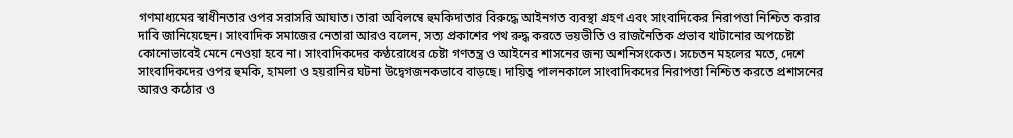গণমাধ্যমের স্বাধীনতার ওপর সরাসরি আঘাত। তারা অবিলম্বে হুমকিদাতার বিরুদ্ধে আইনগত ব্যবস্থা গ্রহণ এবং সাংবাদিকের নিরাপত্তা নিশ্চিত করার দাবি জানিয়েছেন। সাংবাদিক সমাজের নেতারা আরও বলেন, সত্য প্রকাশের পথ রুদ্ধ করতে ভয়ভীতি ও রাজনৈতিক প্রভাব খাটানোর অপচেষ্টা কোনোভাবেই মেনে নেওয়া হবে না। সাংবাদিকদের কণ্ঠরোধের চেষ্টা গণতন্ত্র ও আইনের শাসনের জন্য অশনিসংকেত। সচেতন মহলের মতে, দেশে সাংবাদিকদের ওপর হুমকি, হামলা ও হয়রানির ঘটনা উদ্বেগজনকভাবে বাড়ছে। দায়িত্ব পালনকালে সাংবাদিকদের নিরাপত্তা নিশ্চিত করতে প্রশাসনের আরও কঠোর ও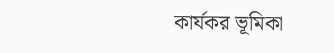কার্যকর ভূমিকা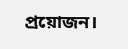প্রয়োজন।